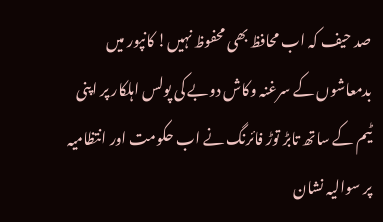صد حیف کہ اب محافظ بھی محفوظ نہیں! کانپور میں بدمعاشوں کے سرغنہ وکاش دوبے کی پولس اہلکار پر اپنی ٹیم کے ساتھ تابڑ توڑ فائرنگ نے اب حکومت اور انتظامیہ پر سوالیہ نشان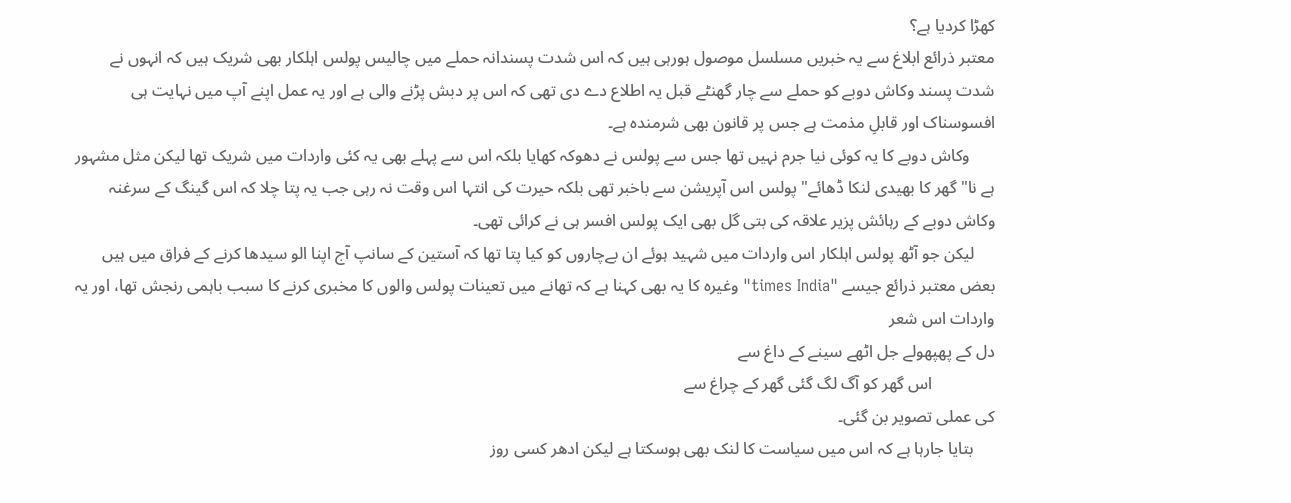کھڑا کردیا ہے؟
معتبر ذرائع ابلاغ سے یہ خبریں مسلسل موصول ہورہی ہیں کہ اس شدت پسندانہ حملے میں چالیس پولس اہلکار بھی شریک ہیں کہ انہوں نے شدت پسند وکاش دوبے کو حملے سے چار گھنٹے قبل یہ اطلاع دے دی تھی کہ اس پر دبش پڑنے والی ہے اور یہ عمل اپنے آپ میں نہایت ہی افسوسناک اور قابلِ مذمت ہے جس پر قانون بھی شرمندہ ہے۔
      وکاش دوبے کا یہ کوئی نیا جرم نہیں تھا جس سے پولس نے دھوکہ کھایا بلکہ اس سے پہلے بھی یہ کئی واردات میں شریک تھا لیکن مثل مشہور ہے نا"گھر کا بھیدی لنکا ڈھائے" پولس اس آپریشن سے باخبر تھی بلکہ حیرت کی انتہا اس وقت نہ رہی جب یہ پتا چلا کہ اس گینگ کے سرغنہ وکاش دوبے کے رہائش پزیر علاقہ کی بتی گل بھی ایک پولس افسر ہی نے کرائی تھی۔
     لیکن جو آٹھ پولس اہلکار اس واردات میں شہید ہوئے ان بےچاروں کو کیا پتا تھا کہ آستین کے سانپ آج اپنا الو سیدھا کرنے کے فراق میں ہیں بعض معتبر ذرائع جیسے "times India" وغیرہ کا یہ بھی کہنا ہے کہ تھانے میں تعینات پولس والوں کا مخبری کرنے کا سبب باہمی رنجش تھا، اور یہ واردات اس شعر
دل کے پھپھولے جل اٹھے سینے کے داغ سے
               اس گھر کو آگ لگ گئی گھر کے چراغ سے
کی عملی تصویر بن گئی۔
     بتایا جارہا ہے کہ اس میں سیاست کا لنک بھی ہوسکتا ہے لیکن ادھر کسی روز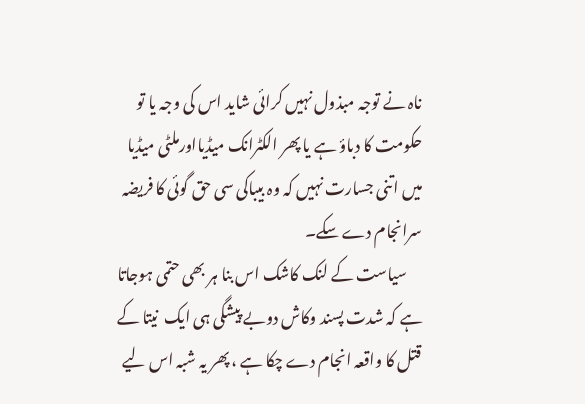ناہ نے توجہ مبذول نہیں کرائی شاید اس کی وجہ یا تو حکومت کا دباؤ ہے یا پھر الکٹرانک میڈیااورملٹی میڈیا میں اتنی جسارت نہیں کہ وہ بیباکی سی حق گوئی کا فریضہ سرانجام دے سکے۔
     سیاست کے لنک کاشک اس بنا ہر بھی حتمی ہوجاتا ہے کہ شدت پسند وکاش دوبے پیشگی ہی ایک  نیتا کے قتل کا واقعہ انجام دے چکا ہے ، پھر یہ شبہ اس لیے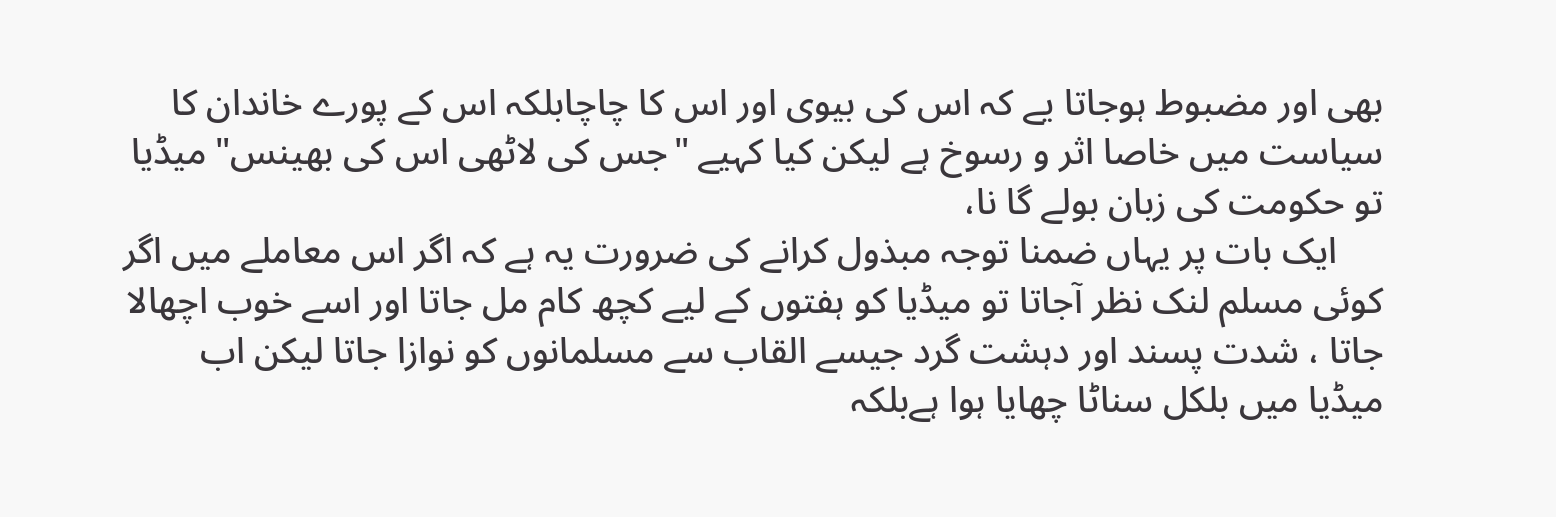بھی اور مضبوط ہوجاتا یے کہ اس کی بیوی اور اس کا چاچابلکہ اس کے پورے خاندان کا سیاست میں خاصا اثر و رسوخ ہے لیکن کیا کہیے "جس کی لاٹھی اس کی بھینس" میڈیا تو حکومت کی زبان بولے گا نا،
     ایک بات پر یہاں ضمنا توجہ مبذول کرانے کی ضرورت یہ ہے کہ اگر اس معاملے میں اگر کوئی مسلم لنک نظر آجاتا تو میڈیا کو ہفتوں کے لیے کچھ کام مل جاتا اور اسے خوب اچھالا جاتا ، شدت پسند اور دہشت گرد جیسے القاب سے مسلمانوں کو نوازا جاتا لیکن اب میڈیا میں بلکل سناٹا چھایا ہوا ہےبلکہ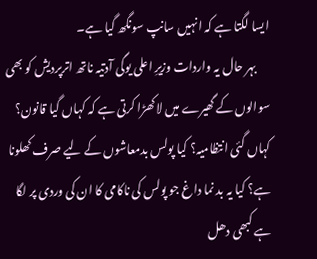ایسا لگتا ہے کہ انہیں سانپ سونگھ گیا ہے۔
      بہر حال یہ واردات وزیرِ اعلی یوگی آدتیہ ناتھ اترپردیش کو بھی سوالوں کے گھیرے میں لاکھڑا کرتی ہے کہ کہاں گیا قانون؟ کہاں گئی انتظامیہ؟ کیا پولس بدمعاشوں کے لیے صرف کھلونا ہے؟ کیا یہ بد نما داغ جو پولس کی ناکامی کا ان کی وردی پر لگا ہے کبھی دھل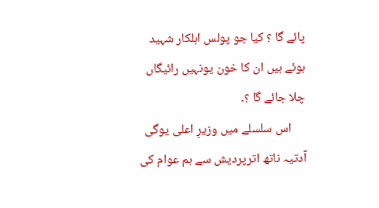پائے گا ؟ کیا جو پولس اہلکار شہید ہوئے ہیں ان کا خون یونہیں رائیگاں چلا جائے گا ؟۔
     اس سلسلے میں وزیرِ اعلی یوگی آدتیہ ناتھ اترپردیش سے ہم عوام کی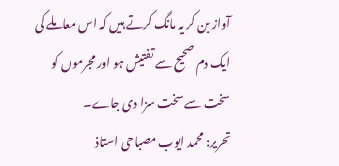آواز بن کر یہ مانگ کرتے ہیں کہ اس معاملے کی ایک دم صحیح سے تفتیش ہو اور مجرموں کو سخت سے سخت سزا دی جاے۔
تحریر: محمد ایوب مصباحی استاذ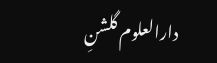دارالعلوم گلشنِ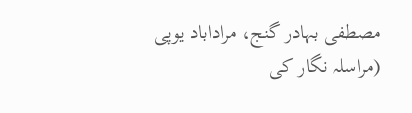مصطفی بہادر گنج، مراداباد یوپی
(مراسلہ نگار کی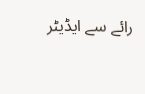رائے سے ایڈیٹر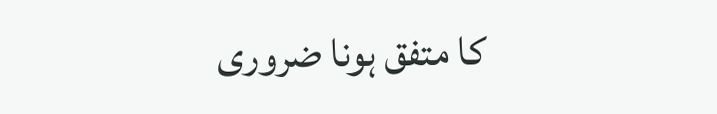کا متفق ہونا ضروری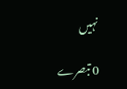نہیں

0 تبصرے